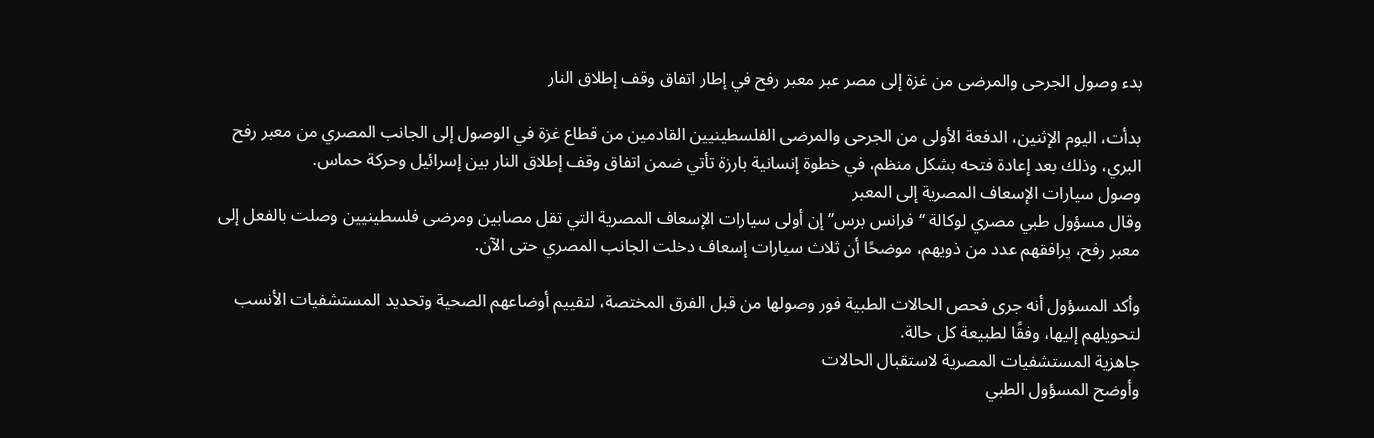بدء وصول الجرحى والمرضى من غزة إلى مصر عبر معبر رفح في إطار اتفاق وقف إطلاق النار

بدأت، اليوم الإثنين، الدفعة الأولى من الجرحى والمرضى الفلسطينيين القادمين من قطاع غزة في الوصول إلى الجانب المصري من معبر رفح البري، وذلك بعد إعادة فتحه بشكل منظم، في خطوة إنسانية بارزة تأتي ضمن اتفاق وقف إطلاق النار بين إسرائيل وحركة حماس.
وصول سيارات الإسعاف المصرية إلى المعبر
وقال مسؤول طبي مصري لوكالة “فرانس برس” إن أولى سيارات الإسعاف المصرية التي تقل مصابين ومرضى فلسطينيين وصلت بالفعل إلى معبر رفح، يرافقهم عدد من ذويهم، موضحًا أن ثلاث سيارات إسعاف دخلت الجانب المصري حتى الآن.

وأكد المسؤول أنه جرى فحص الحالات الطبية فور وصولها من قبل الفرق المختصة، لتقييم أوضاعهم الصحية وتحديد المستشفيات الأنسب لتحويلهم إليها، وفقًا لطبيعة كل حالة.
جاهزية المستشفيات المصرية لاستقبال الحالات
وأوضح المسؤول الطبي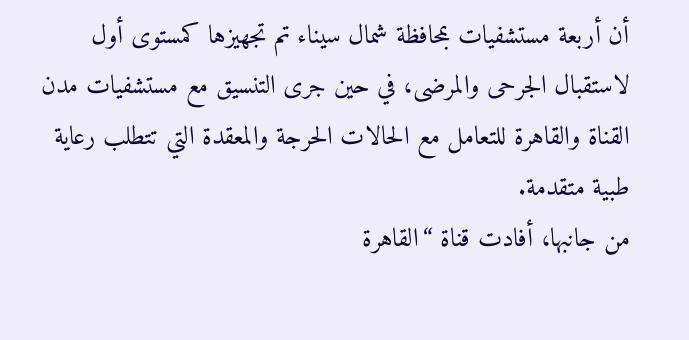أن أربعة مستشفيات بمحافظة شمال سيناء تم تجهيزها كمستوى أول لاستقبال الجرحى والمرضى، في حين جرى التنسيق مع مستشفيات مدن القناة والقاهرة للتعامل مع الحالات الحرجة والمعقدة التي تتطلب رعاية طبية متقدمة.
من جانبها، أفادت قناة “القاهرة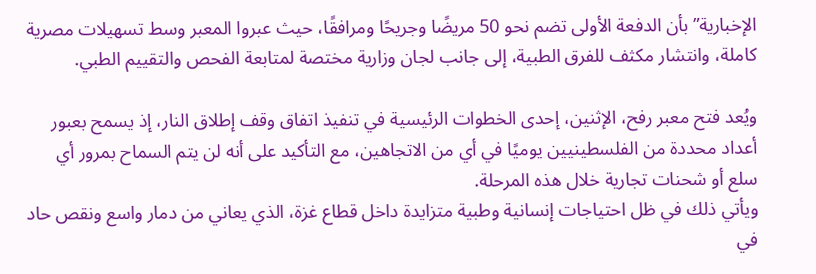الإخبارية” بأن الدفعة الأولى تضم نحو 50 مريضًا وجريحًا ومرافقًا، حيث عبروا المعبر وسط تسهيلات مصرية كاملة، وانتشار مكثف للفرق الطبية، إلى جانب لجان وزارية مختصة لمتابعة الفحص والتقييم الطبي.

ويُعد فتح معبر رفح، الإثنين، إحدى الخطوات الرئيسية في تنفيذ اتفاق وقف إطلاق النار، إذ يسمح بعبور أعداد محددة من الفلسطينيين يوميًا في أي من الاتجاهين، مع التأكيد على أنه لن يتم السماح بمرور أي سلع أو شحنات تجارية خلال هذه المرحلة.
ويأتي ذلك في ظل احتياجات إنسانية وطبية متزايدة داخل قطاع غزة، الذي يعاني من دمار واسع ونقص حاد في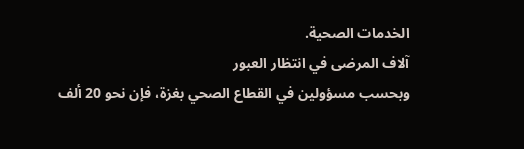الخدمات الصحية.
آلاف المرضى في انتظار العبور
وبحسب مسؤولين في القطاع الصحي بغزة، فإن نحو 20 ألف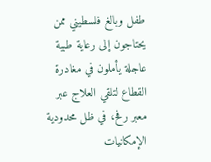طفل وبالغ فلسطيني ممن يحتاجون إلى رعاية طبية عاجلة يأملون في مغادرة القطاع لتلقي العلاج عبر معبر رفح، في ظل محدودية الإمكانيات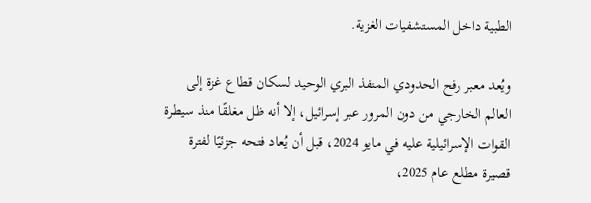الطبية داخل المستشفيات الغزية.

ويُعد معبر رفح الحدودي المنفذ البري الوحيد لسكان قطاع غزة إلى العالم الخارجي من دون المرور عبر إسرائيل، إلا أنه ظل مغلقًا منذ سيطرة القوات الإسرائيلية عليه في مايو 2024، قبل أن يُعاد فتحه جزئيًا لفترة قصيرة مطلع عام 2025،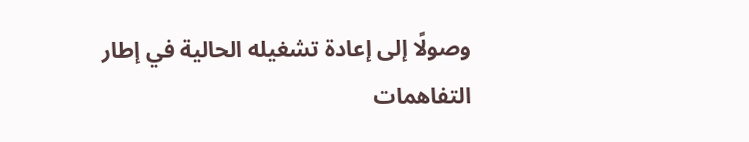وصولًا إلى إعادة تشغيله الحالية في إطار التفاهمات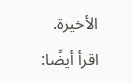الأخيرة.
اقرأ أيضًا: